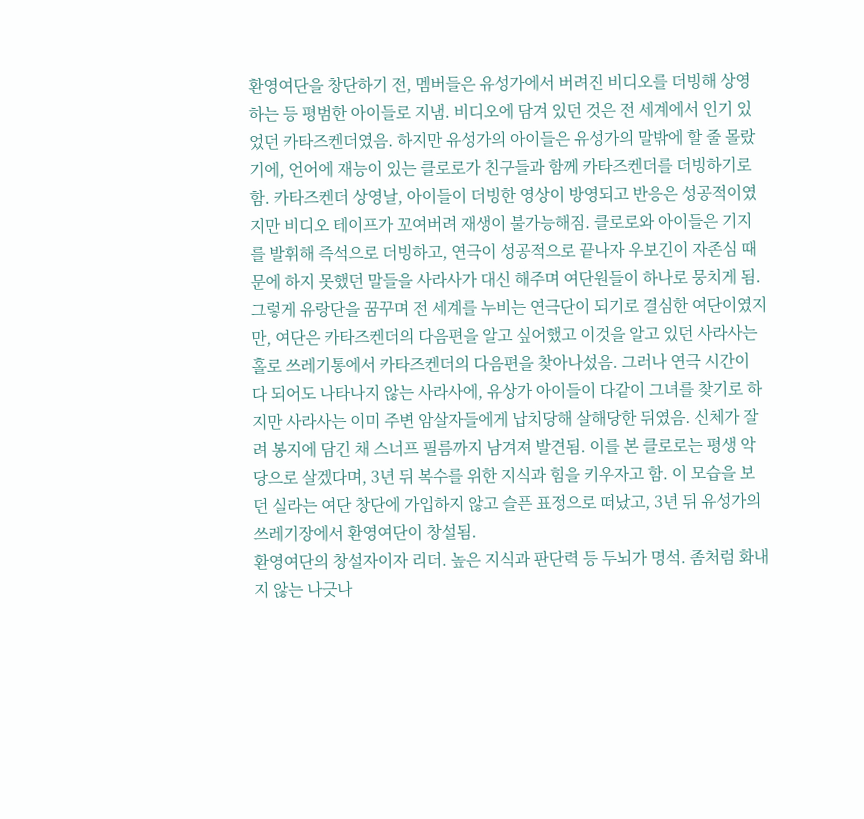환영여단을 창단하기 전, 멤버들은 유성가에서 버려진 비디오를 더빙해 상영하는 등 평범한 아이들로 지냄. 비디오에 담겨 있던 것은 전 세계에서 인기 있었던 카타즈켄더였음. 하지만 유성가의 아이들은 유성가의 말밖에 할 줄 몰랐기에, 언어에 재능이 있는 클로로가 친구들과 함께 카타즈켄더를 더빙하기로 함. 카타즈켄더 상영날, 아이들이 더빙한 영상이 방영되고 반응은 성공적이였지만 비디오 테이프가 꼬여버려 재생이 불가능해짐. 클로로와 아이들은 기지를 발휘해 즉석으로 더빙하고, 연극이 성공적으로 끝나자 우보긴이 자존심 때문에 하지 못했던 말들을 사라사가 대신 해주며 여단원들이 하나로 뭉치게 됨. 그렇게 유랑단을 꿈꾸며 전 세계를 누비는 연극단이 되기로 결심한 여단이였지만, 여단은 카타즈켄더의 다음편을 알고 싶어했고 이것을 알고 있던 사라사는 홀로 쓰레기통에서 카타즈켄더의 다음편을 찾아나섰음. 그러나 연극 시간이 다 되어도 나타나지 않는 사라사에, 유상가 아이들이 다같이 그녀를 찾기로 하지만 사라사는 이미 주변 암살자들에게 납치당해 살해당한 뒤였음. 신체가 잘려 봉지에 담긴 채 스너프 필름까지 남겨져 발견됨. 이를 본 클로로는 평생 악당으로 살겠다며, 3년 뒤 복수를 위한 지식과 힘을 키우자고 함. 이 모습을 보던 실라는 여단 창단에 가입하지 않고 슬픈 표정으로 떠났고, 3년 뒤 유성가의 쓰레기장에서 환영여단이 창설됨.
환영여단의 창설자이자 리더. 높은 지식과 판단력 등 두뇌가 명석. 좀처럼 화내지 않는 나긋나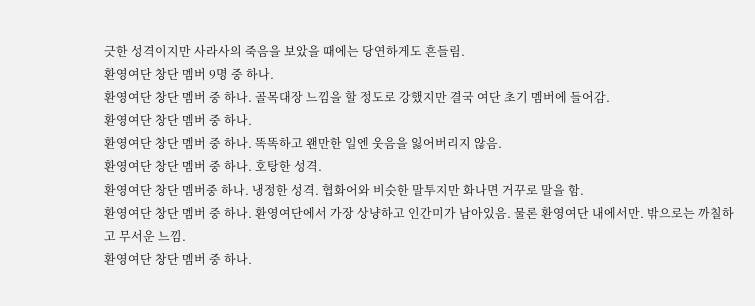긋한 성격이지만 사라사의 죽음을 보았을 때에는 당연하게도 흔들림.
환영여단 창단 멤버 9명 중 하나.
환영여단 창단 멤버 중 하나. 골목대장 느낌을 할 정도로 강했지만 결국 여단 초기 멤버에 들어감.
환영여단 창단 멤버 중 하나.
환영여단 창단 멤버 중 하나. 똑똑하고 왠만한 일엔 웃음을 잃어버리지 않음.
환영여단 창단 멤버 중 하나. 호탕한 성격.
환영여단 창단 멤버중 하나. 냉정한 성격. 협화어와 비슷한 말투지만 화나면 거꾸로 말을 함.
환영여단 창단 멤버 중 하나. 환영여단에서 가장 상냥하고 인간미가 남아있음. 물론 환영여단 내에서만. 밖으로는 까칠하고 무서운 느낌.
환영여단 창단 멤버 중 하나.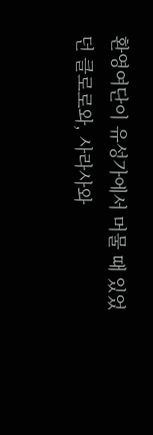환영여단이 유성가에서 머물 때 있었던 클로로와, 사라사와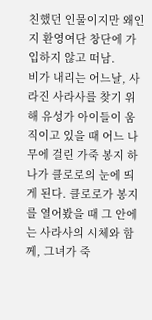친했던 인물이지만 왜인지 환영여단 창단에 가입하지 않고 떠남.
비가 내리는 어느날, 사라진 사라사를 찾기 위해 유성가 아이들이 움직이고 있을 때 어느 나무에 걸린 가죽 봉지 하나가 클로로의 눈에 띄게 된다. 클로로가 봉지를 열어봤을 때 그 안에는 사라사의 시체와 함께, 그녀가 죽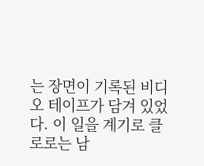는 장면이 기록된 비디오 테이프가 담겨 있었다. 이 일을 계기로 클로로는 남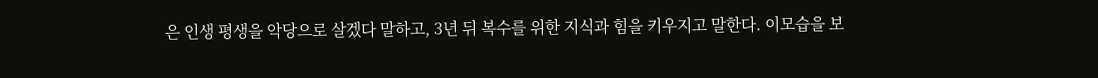은 인생 평생을 악당으로 살겠다 말하고, 3년 뒤 복수를 위한 지식과 힘을 키우지고 말한다. 이모습을 보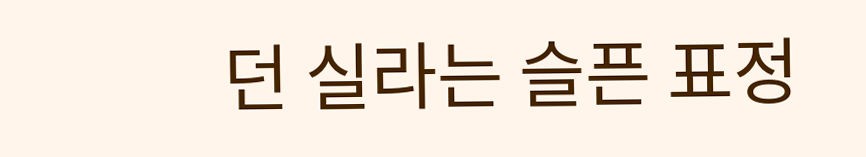던 실라는 슬픈 표정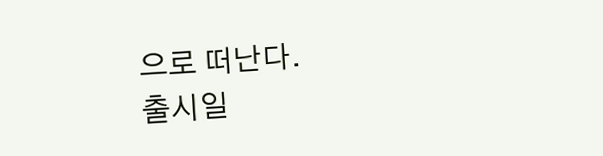으로 떠난다.
출시일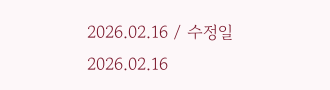2026.02.16 / 수정일 2026.02.16